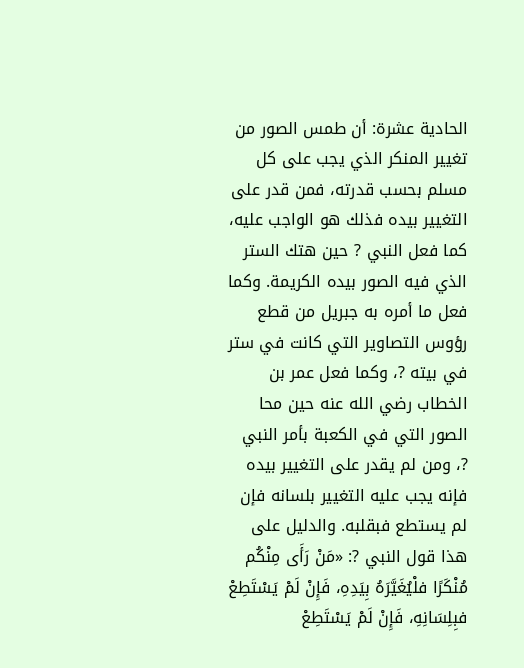الحادية عشرة: أن طمس الصور من تغيير المنكر الذي يجب على كل مسلم بحسب قدرته، فمن قدر على التغيير بيده فذلك هو الواجب عليه، كما فعل النبي ? حين هتك الستر الذي فيه الصور بيده الكريمة. وكما فعل ما أمره به جبريل من قطع رؤوس التصاوير التي كانت في ستر في بيته ?، وكما فعل عمر بن الخطاب رضي الله عنه حين محا الصور التي في الكعبة بأمر النبي ?، ومن لم يقدر على التغيير بيده فإنه يجب عليه التغيير بلسانه فإن لم يستطع فبقلبه. والدليل على هذا قول النبي ?: «مَنْ رَأَى مِنْكُم مُنْكَرًا فلْيُغَيَّرَهُ بِيَدِهِ، فَإِنْ لَمْ يَسْتَطِعْ فبِلِسَانِهِ، فَإِنْ لَمْ يَسْتَطِعْ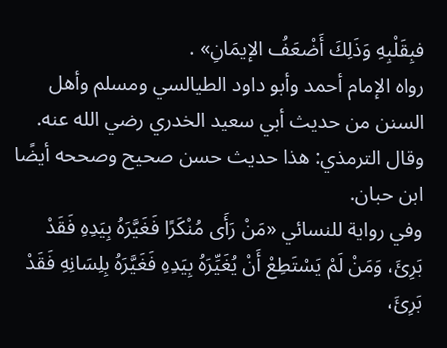فبِقَلْبِهِ وَذَلِكَ أَضْعَفُ الإيمَانِ» .
رواه الإمام أحمد وأبو داود الطيالسي ومسلم وأهل السنن من حديث أبي سعيد الخدري رضي الله عنه. وقال الترمذي: هذا حديث حسن صحيح وصححه أيضًا ابن حبان.
وفي رواية للنسائي «مَنْ رَأَى مُنْكَرًا فَغَيَّرَهُ بِيَدِهِ فَقَدْ بَرِئَ، وَمَنْ لَمْ يَسْتَطِعْ أَنْ يُغَيِّرَهُ بِيَدِهِ فَغَيَّرَهُ بِلِسَانِهِ فَقَدْ بَرِئَ،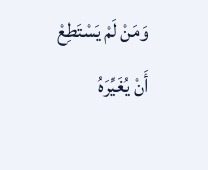وَمَنْ لَمْ يَسْتَطِعْ أَنْ يُغَيِّرَهُ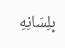بِلِسَانِهِ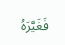فَغَيَّرَهُ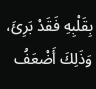بِقَلْبِهِ فَقَدْ بَرِئَ، وَذَلِكَ أَضْعَفُ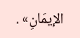الإيمَانِ» .